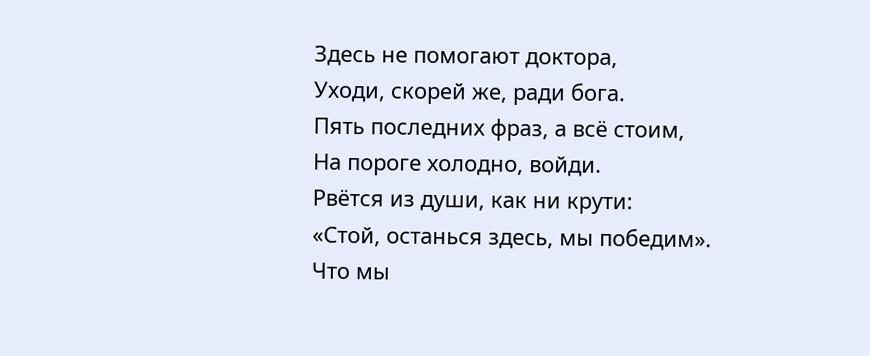Здесь не помогают доктора,
Уходи, скорей же, ради бога.
Пять последних фраз, а всё стоим,
На пороге холодно, войди.
Рвётся из души, как ни крути:
«Стой, останься здесь, мы победим».
Что мы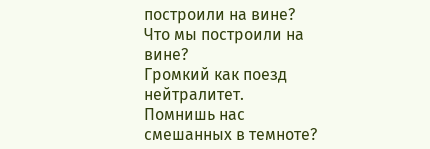построили на вине?
Что мы построили на вине?
Громкий как поезд нейтралитет.
Помнишь нас смешанных в темноте?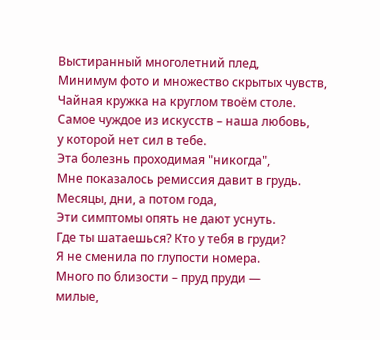Выстиранный многолетний плед,
Минимум фото и множество скрытых чувств,
Чайная кружка на круглом твоём столе.
Самое чуждое из искусств – наша любовь,
у которой нет сил в тебе.
Эта болезнь проходимая "никогда",
Мне показалось ремиссия давит в грудь.
Месяцы, дни, а потом года,
Эти симптомы опять не дают уснуть.
Где ты шатаешься? Кто у тебя в груди?
Я не сменила по глупости номера.
Много по близости – пруд пруди —
милые,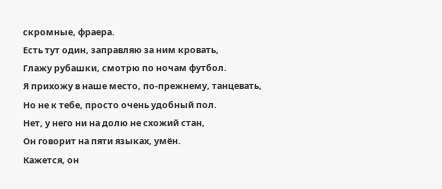скромные, фраера.
Есть тут один, заправляю за ним кровать,
Глажу рубашки, смотрю по ночам футбол.
Я прихожу в наше место, по-прежнему, танцевать,
Но не к тебе, просто очень удобный пол.
Нет, у него ни на долю не схожий стан,
Он говорит на пяти языках, умён.
Кажется, он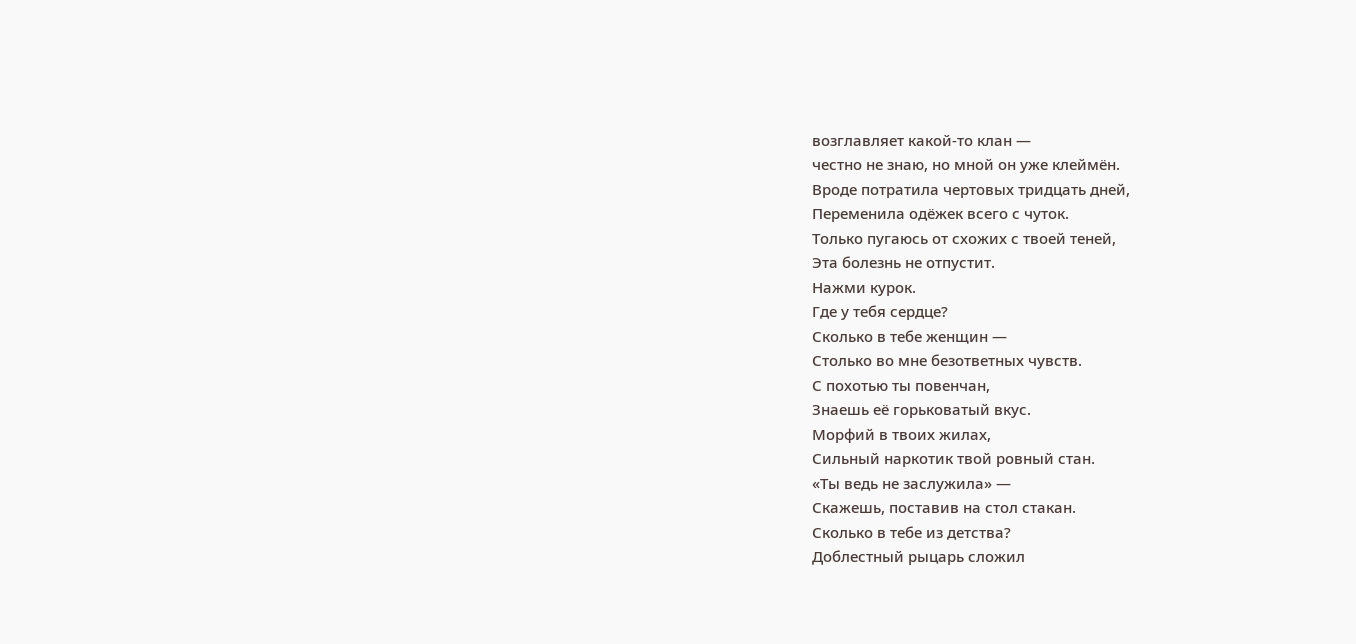возглавляет какой-то клан —
честно не знаю, но мной он уже клеймён.
Вроде потратила чертовых тридцать дней,
Переменила одёжек всего с чуток.
Только пугаюсь от схожих с твоей теней,
Эта болезнь не отпустит.
Нажми курок.
Где у тебя сердце?
Сколько в тебе женщин —
Столько во мне безответных чувств.
С похотью ты повенчан,
Знаешь её горьковатый вкус.
Морфий в твоих жилах,
Сильный наркотик твой ровный стан.
«Ты ведь не заслужила» —
Скажешь, поставив на стол стакан.
Сколько в тебе из детства?
Доблестный рыцарь сложил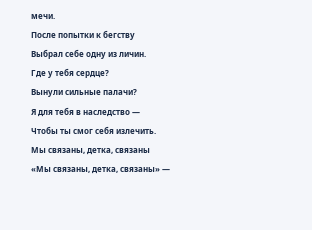мечи.
После попытки к бегству
Выбрал себе одну из личин.
Где у тебя сердце?
Вынули сильные палачи?
Я для тебя в наследство —
Чтобы ты смог себя излечить.
Мы связаны, детка, связаны
«Мы связаны, детка, связаны» —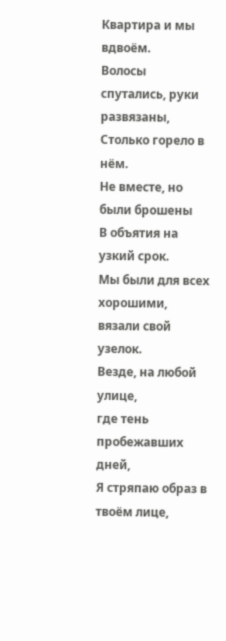Квартира и мы вдвоём.
Волосы спутались, руки развязаны,
Столько горело в нём.
Не вместе, но были брошены
В объятия на узкий срок.
Мы были для всех хорошими,
вязали свой узелок.
Везде, на любой улице,
где тень пробежавших дней,
Я стряпаю образ в твоём лице,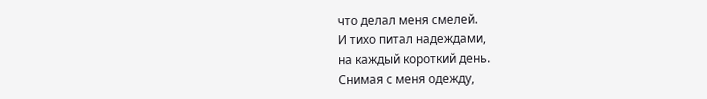что делал меня смелей.
И тихо питал надеждами,
на каждый короткий день.
Снимая с меня одежду,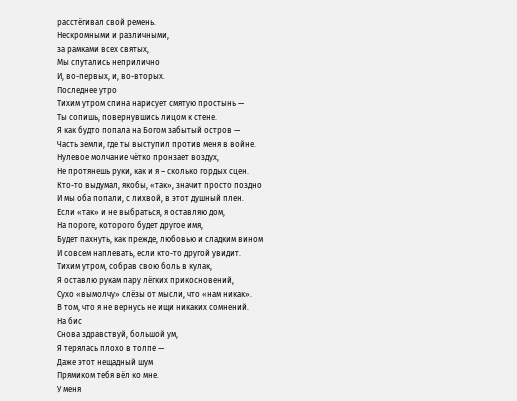расстёгивал свой ремень.
Нескромными и различными,
за рамками всех святых,
Мы спутались неприлично
И, во-первых, и, во-вторых.
Последнее утро
Тихим утром спина нарисует смятую простынь —
Ты сопишь, повернувшись лицом к стене.
Я как будто попала на Богом забытый остров —
Часть земли, где ты выступил против меня в войне.
Нулевое молчание чётко пронзает воздух,
Не протянешь руки, как и я – сколько гордых сцен.
Кто-то выдумал, якобы, «так», значит просто поздно
И мы оба попали, с лихвой, в этот душный плен.
Если «так» и не выбраться, я оставляю дом,
На пороге, которого будет другое имя,
Будет пахнуть, как прежде, любовью и сладким вином
И совсем наплевать, если кто-то другой увидит.
Тихим утром, собрав свою боль в кулак,
Я оставлю рукам пару лёгких прикосновений,
Сухо «вымолчу» слёзы от мысли, что «нам никак».
В том, что я не вернусь не ищи никаких сомнений.
На бис
Снова здравствуй, большой ум,
Я терялась плохо в толпе —
Даже этот нещадный шум
Прямиком тебя вёл ко мне.
У меня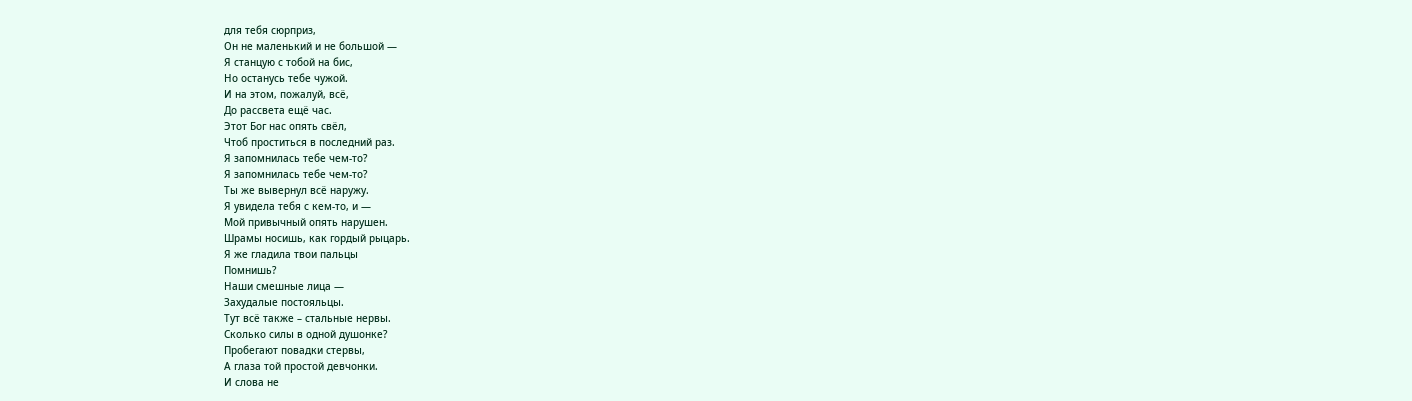для тебя сюрприз,
Он не маленький и не большой —
Я станцую с тобой на бис,
Но останусь тебе чужой.
И на этом, пожалуй, всё,
До рассвета ещё час.
Этот Бог нас опять свёл,
Чтоб проститься в последний раз.
Я запомнилась тебе чем-то?
Я запомнилась тебе чем-то?
Ты же вывернул всё наружу.
Я увидела тебя с кем-то, и —
Мой привычный опять нарушен.
Шрамы носишь, как гордый рыцарь.
Я же гладила твои пальцы
Помнишь?
Наши смешные лица —
Захудалые постояльцы.
Тут всё также – стальные нервы.
Сколько силы в одной душонке?
Пробегают повадки стервы,
А глаза той простой девчонки.
И слова не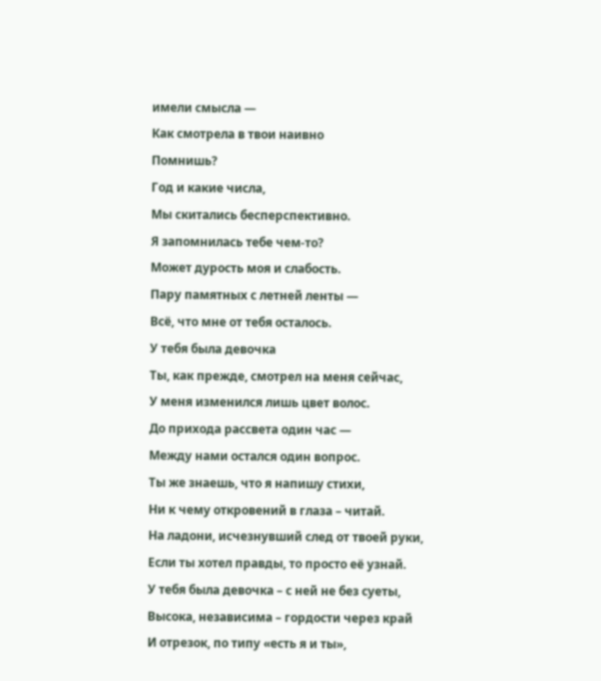имели смысла —
Как смотрела в твои наивно
Помнишь?
Год и какие числа,
Мы скитались бесперспективно.
Я запомнилась тебе чем-то?
Может дурость моя и слабость.
Пару памятных с летней ленты —
Всё, что мне от тебя осталось.
У тебя была девочка
Ты, как прежде, смотрел на меня сейчас,
У меня изменился лишь цвет волос.
До прихода рассвета один час —
Между нами остался один вопрос.
Ты же знаешь, что я напишу стихи,
Ни к чему откровений в глаза – читай.
На ладони, исчезнувший след от твоей руки,
Если ты хотел правды, то просто её узнай.
У тебя была девочка – с ней не без суеты,
Высока, независима – гордости через край
И отрезок, по типу «есть я и ты»,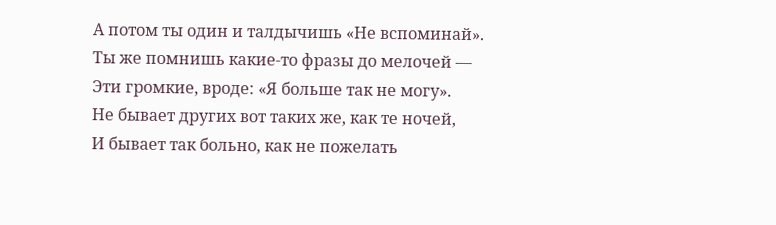А потом ты один и талдычишь «Не вспоминай».
Ты же помнишь какие-то фразы до мелочей —
Эти громкие, вроде: «Я больше так не могу».
Не бывает других вот таких же, как те ночей,
И бывает так больно, как не пожелать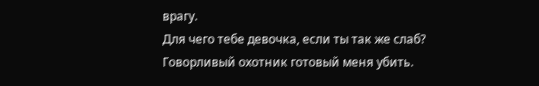врагу.
Для чего тебе девочка, если ты так же слаб?
Говорливый охотник готовый меня убить.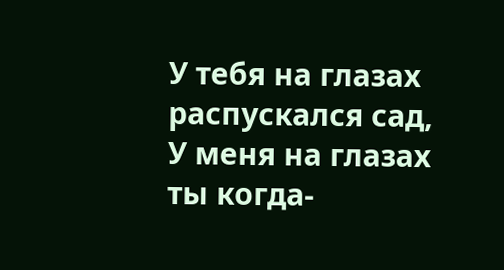У тебя на глазах распускался сад,
У меня на глазах ты когда-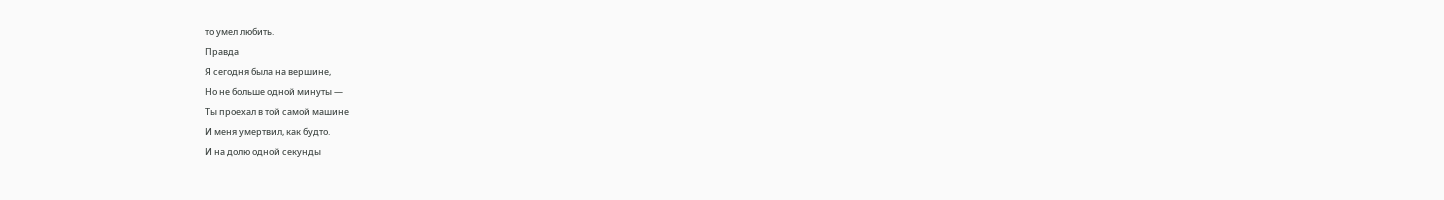то умел любить.
Правда
Я сегодня была на вершине,
Но не больше одной минуты —
Ты проехал в той самой машине
И меня умертвил, как будто.
И на долю одной секунды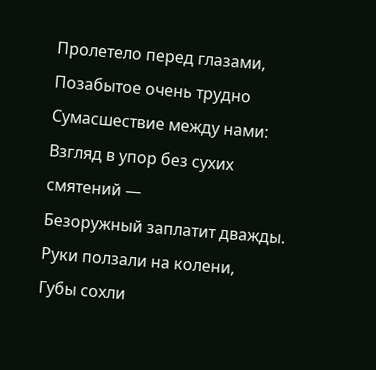Пролетело перед глазами,
Позабытое очень трудно
Сумасшествие между нами:
Взгляд в упор без сухих смятений —
Безоружный заплатит дважды.
Руки ползали на колени,
Губы сохли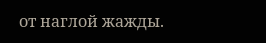от наглой жажды.